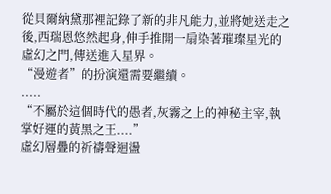從貝爾納黛那裡記錄了新的非凡能力,並將她送走之後,西瑞恩悠然起身,伸手推開一扇染著璀璨星光的虛幻之門,傳送進入星界。
“漫遊者”的扮演還需要繼續。
.....
“不屬於這個時代的愚者,灰霧之上的神秘主宰,執掌好運的黃黑之王....”
虛幻層疊的祈禱聲迴盪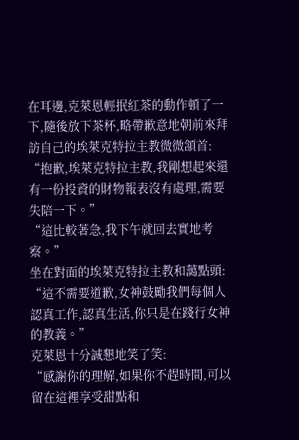在耳邊,克萊恩輕抿紅茶的動作頓了一下,隨後放下茶杯,略帶歉意地朝前來拜訪自己的埃萊克特拉主教微微頷首:
“抱歉,埃萊克特拉主教,我剛想起來還有一份投資的財物報表沒有處理,需要失陪一下。”
“這比較著急,我下午就回去實地考察。”
坐在對面的埃萊克特拉主教和藹點頭:
“這不需要道歉,女神鼓勵我們每個人認真工作,認真生活,你只是在踐行女神的教義。”
克萊恩十分誠懇地笑了笑:
“感謝你的理解,如果你不趕時間,可以留在這裡享受甜點和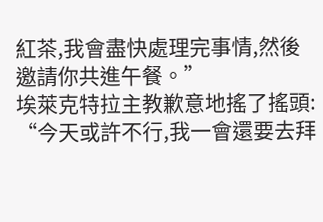紅茶,我會盡快處理完事情,然後邀請你共進午餐。”
埃萊克特拉主教歉意地搖了搖頭:
“今天或許不行,我一會還要去拜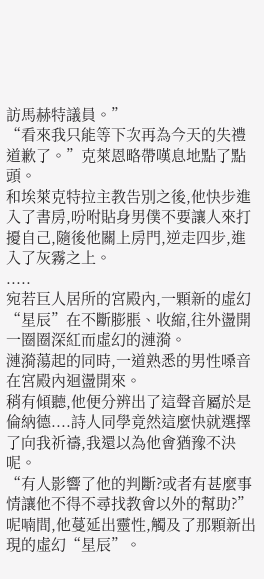訪馬赫特議員。”
“看來我只能等下次再為今天的失禮道歉了。”克萊恩略帶嘆息地點了點頭。
和埃萊克特拉主教告別之後,他快步進入了書房,吩咐貼身男僕不要讓人來打擾自己,隨後他關上房門,逆走四步,進入了灰霧之上。
.....
宛若巨人居所的宮殿內,一顆新的虛幻“星辰”在不斷膨脹、收縮,往外盪開一圈圈深紅而虛幻的漣漪。
漣漪蕩起的同時,一道熟悉的男性嗓音在宮殿內迴盪開來。
稍有傾聽,他便分辨出了這聲音屬於是倫納德....詩人同學竟然這麼快就選擇了向我祈禱,我還以為他會猶豫不決呢。
“有人影響了他的判斷?或者有甚麼事情讓他不得不尋找教會以外的幫助?”
呢喃間,他蔓延出靈性,觸及了那顆新出現的虛幻“星辰”。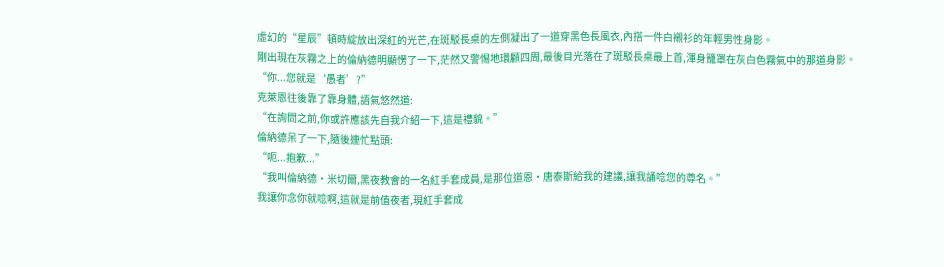虛幻的“星辰”頓時綻放出深紅的光芒,在斑駁長桌的左側凝出了一道穿黑色長風衣,內搭一件白襯衫的年輕男性身影。
剛出現在灰霧之上的倫納德明顯愣了一下,茫然又警惕地環顧四周,最後目光落在了斑駁長桌最上首,渾身籠罩在灰白色霧氣中的那道身影。
“你...您就是‘愚者’?”
克萊恩往後靠了靠身體,語氣悠然道:
“在詢問之前,你或許應該先自我介紹一下,這是禮貌。”
倫納德呆了一下,隨後連忙點頭:
“呃...抱歉...”
“我叫倫納德·米切爾,黑夜教會的一名紅手套成員,是那位道恩·唐泰斯給我的建議,讓我誦唸您的尊名。”
我讓你念你就唸啊,這就是前值夜者,現紅手套成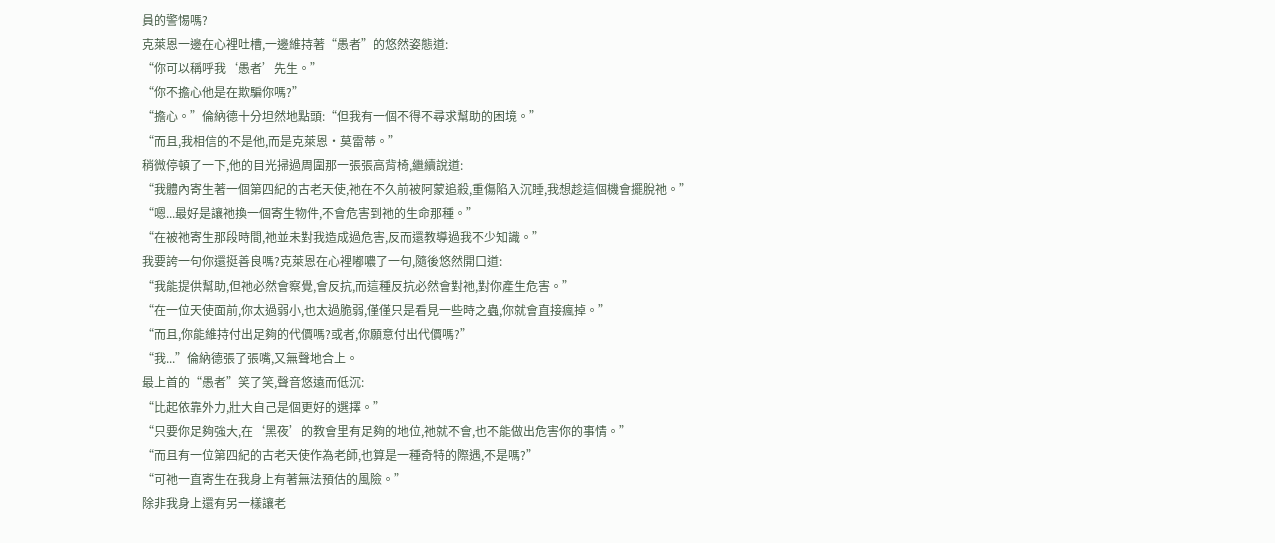員的警惕嗎?
克萊恩一邊在心裡吐槽,一邊維持著“愚者”的悠然姿態道:
“你可以稱呼我‘愚者’先生。”
“你不擔心他是在欺騙你嗎?”
“擔心。”倫納德十分坦然地點頭:“但我有一個不得不尋求幫助的困境。”
“而且,我相信的不是他,而是克萊恩·莫雷蒂。”
稍微停頓了一下,他的目光掃過周圍那一張張高背椅,繼續說道:
“我體內寄生著一個第四紀的古老天使,祂在不久前被阿蒙追殺,重傷陷入沉睡,我想趁這個機會擺脫祂。”
“嗯...最好是讓祂換一個寄生物件,不會危害到祂的生命那種。”
“在被祂寄生那段時間,祂並未對我造成過危害,反而還教導過我不少知識。”
我要誇一句你還挺善良嗎?克萊恩在心裡嘟噥了一句,隨後悠然開口道:
“我能提供幫助,但祂必然會察覺,會反抗,而這種反抗必然會對祂,對你產生危害。”
“在一位天使面前,你太過弱小,也太過脆弱,僅僅只是看見一些時之蟲,你就會直接瘋掉。”
“而且,你能維持付出足夠的代價嗎?或者,你願意付出代價嗎?”
“我...”倫納德張了張嘴,又無聲地合上。
最上首的“愚者”笑了笑,聲音悠遠而低沉:
“比起依靠外力,壯大自己是個更好的選擇。”
“只要你足夠強大,在‘黑夜’的教會里有足夠的地位,祂就不會,也不能做出危害你的事情。”
“而且有一位第四紀的古老天使作為老師,也算是一種奇特的際遇,不是嗎?”
“可祂一直寄生在我身上有著無法預估的風險。”
除非我身上還有另一樣讓老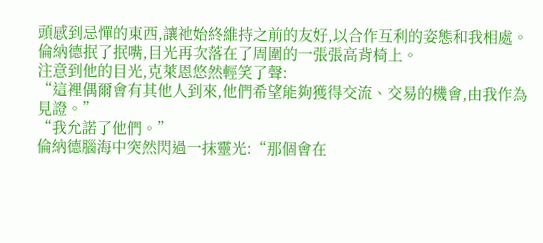頭感到忌憚的東西,讓祂始終維持之前的友好,以合作互利的姿態和我相處。
倫納德抿了抿嘴,目光再次落在了周圍的一張張高背椅上。
注意到他的目光,克萊恩悠然輕笑了聲:
“這裡偶爾會有其他人到來,他們希望能夠獲得交流、交易的機會,由我作為見證。”
“我允諾了他們。”
倫納德腦海中突然閃過一抹靈光:“那個會在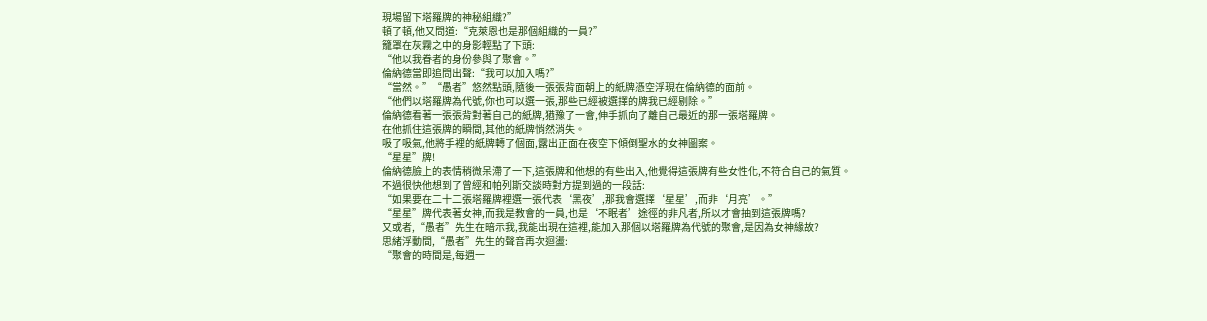現場留下塔羅牌的神秘組織?”
頓了頓,他又問道:“克萊恩也是那個組織的一員?”
籠罩在灰霧之中的身影輕點了下頭:
“他以我眷者的身份參與了聚會。”
倫納德當即追問出聲:“我可以加入嗎?”
“當然。”“愚者”悠然點頭,隨後一張張背面朝上的紙牌憑空浮現在倫納德的面前。
“他們以塔羅牌為代號,你也可以選一張,那些已經被選擇的牌我已經剔除。”
倫納德看著一張張背對著自己的紙牌,猶豫了一會,伸手抓向了離自己最近的那一張塔羅牌。
在他抓住這張牌的瞬間,其他的紙牌悄然消失。
吸了吸氣,他將手裡的紙牌轉了個面,露出正面在夜空下傾倒聖水的女神圖案。
“星星”牌!
倫納德臉上的表情稍微呆滯了一下,這張牌和他想的有些出入,他覺得這張牌有些女性化,不符合自己的氣質。
不過很快他想到了曾經和帕列斯交談時對方提到過的一段話:
“如果要在二十二張塔羅牌裡選一張代表‘黑夜’,那我會選擇‘星星’,而非‘月亮’。”
“星星”牌代表著女神,而我是教會的一員,也是‘不眠者’途徑的非凡者,所以才會抽到這張牌嗎?
又或者,“愚者”先生在暗示我,我能出現在這裡,能加入那個以塔羅牌為代號的聚會,是因為女神緣故?
思緒浮動間,“愚者”先生的聲音再次迴盪:
“聚會的時間是,每週一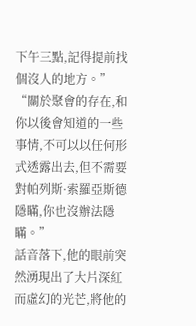下午三點,記得提前找個沒人的地方。”
“關於聚會的存在,和你以後會知道的一些事情,不可以以任何形式透露出去,但不需要對帕列斯·索羅亞斯德隱瞞,你也沒辦法隱瞞。”
話音落下,他的眼前突然湧現出了大片深紅而虛幻的光芒,將他的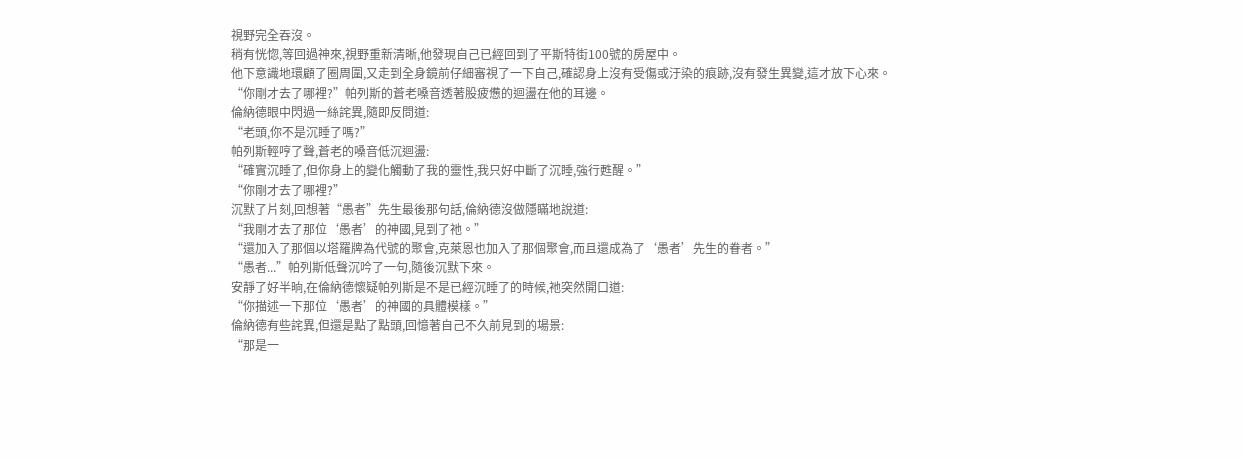視野完全吞沒。
稍有恍惚,等回過神來,視野重新清晰,他發現自己已經回到了平斯特街100號的房屋中。
他下意識地環顧了圈周圍,又走到全身鏡前仔細審視了一下自己,確認身上沒有受傷或汙染的痕跡,沒有發生異變,這才放下心來。
“你剛才去了哪裡?”帕列斯的蒼老嗓音透著股疲憊的迴盪在他的耳邊。
倫納德眼中閃過一絲詫異,隨即反問道:
“老頭,你不是沉睡了嗎?”
帕列斯輕哼了聲,蒼老的嗓音低沉迴盪:
“確實沉睡了,但你身上的變化觸動了我的靈性,我只好中斷了沉睡,強行甦醒。”
“你剛才去了哪裡?”
沉默了片刻,回想著“愚者”先生最後那句話,倫納德沒做隱瞞地說道:
“我剛才去了那位‘愚者’的神國,見到了祂。”
“還加入了那個以塔羅牌為代號的聚會,克萊恩也加入了那個聚會,而且還成為了‘愚者’先生的眷者。”
“愚者...”帕列斯低聲沉吟了一句,隨後沉默下來。
安靜了好半晌,在倫納德懷疑帕列斯是不是已經沉睡了的時候,祂突然開口道:
“你描述一下那位‘愚者’的神國的具體模樣。”
倫納德有些詫異,但還是點了點頭,回憶著自己不久前見到的場景:
“那是一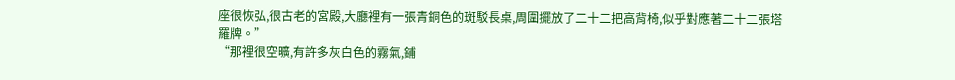座很恢弘,很古老的宮殿,大廳裡有一張青銅色的斑駁長桌,周圍擺放了二十二把高背椅,似乎對應著二十二張塔羅牌。”
“那裡很空曠,有許多灰白色的霧氣,鋪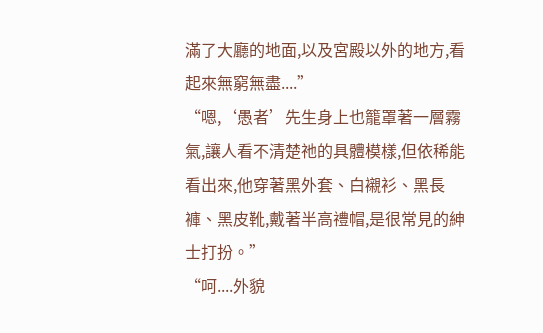滿了大廳的地面,以及宮殿以外的地方,看起來無窮無盡....”
“嗯,‘愚者’先生身上也籠罩著一層霧氣,讓人看不清楚祂的具體模樣,但依稀能看出來,他穿著黑外套、白襯衫、黑長褲、黑皮靴,戴著半高禮帽,是很常見的紳士打扮。”
“呵....外貌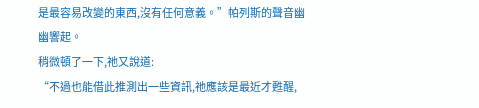是最容易改變的東西,沒有任何意義。”帕列斯的聲音幽幽響起。
稍微頓了一下,祂又說道:
“不過也能借此推測出一些資訊,祂應該是最近才甦醒,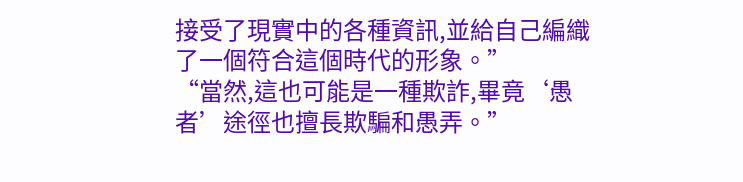接受了現實中的各種資訊,並給自己編織了一個符合這個時代的形象。”
“當然,這也可能是一種欺詐,畢竟‘愚者’途徑也擅長欺騙和愚弄。”